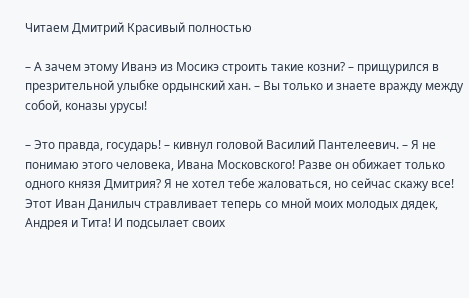Читаем Дмитрий Красивый полностью

– А зачем этому Иванэ из Мосикэ строить такие козни? – прищурился в презрительной улыбке ордынский хан. – Вы только и знаете вражду между собой, коназы урусы!

– Это правда, государь! – кивнул головой Василий Пантелеевич. – Я не понимаю этого человека, Ивана Московского! Разве он обижает только одного князя Дмитрия? Я не хотел тебе жаловаться, но сейчас скажу все! Этот Иван Данилыч стравливает теперь со мной моих молодых дядек, Андрея и Тита! И подсылает своих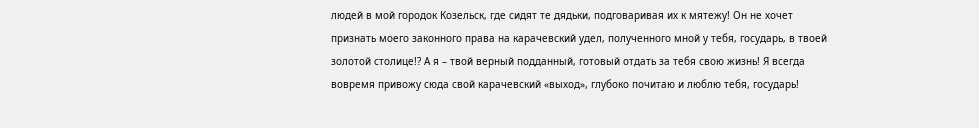людей в мой городок Козельск, где сидят те дядьки, подговаривая их к мятежу! Он не хочет признать моего законного права на карачевский удел, полученного мной у тебя, государь, в твоей золотой столице!? А я – твой верный подданный, готовый отдать за тебя свою жизнь! Я всегда вовремя привожу сюда свой карачевский «выход», глубоко почитаю и люблю тебя, государь!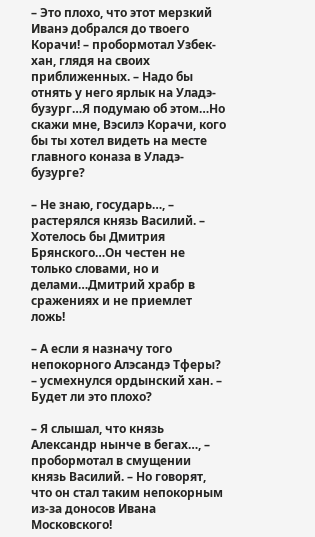– Это плохо, что этот мерзкий Иванэ добрался до твоего Корачи! – пробормотал Узбек-хан, глядя на своих приближенных. – Надо бы отнять у него ярлык на Уладэ-бузург…Я подумаю об этом…Но скажи мне, Вэсилэ Корачи, кого бы ты хотел видеть на месте главного коназа в Уладэ-бузурге?

– Не знаю, государь…, – растерялся князь Василий. – Хотелось бы Дмитрия Брянского…Он честен не только словами, но и делами…Дмитрий храбр в сражениях и не приемлет ложь!

– А если я назначу того непокорного Алэсандэ Тферы? – усмехнулся ордынский хан. – Будет ли это плохо?

– Я слышал, что князь Александр нынче в бегах…, – пробормотал в смущении князь Василий. – Но говорят, что он стал таким непокорным из-за доносов Ивана Московского!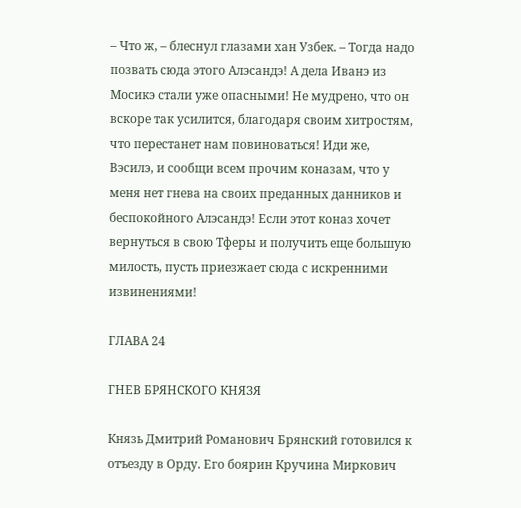– Что ж, – блеснул глазами хан Узбек. – Тогда надо позвать сюда этого Алэсандэ! А дела Иванэ из Мосикэ стали уже опасными! Не мудрено, что он вскоре так усилится, благодаря своим хитростям, что перестанет нам повиноваться! Иди же, Вэсилэ, и сообщи всем прочим коназам, что у меня нет гнева на своих преданных данников и беспокойного Алэсандэ! Если этот коназ хочет вернуться в свою Тферы и получить еще большую милость, пусть приезжает сюда с искренними извинениями!

ГЛАВА 24

ГНЕВ БРЯНСКОГО КНЯЗЯ

Князь Дмитрий Романович Брянский готовился к отъезду в Орду. Его боярин Кручина Миркович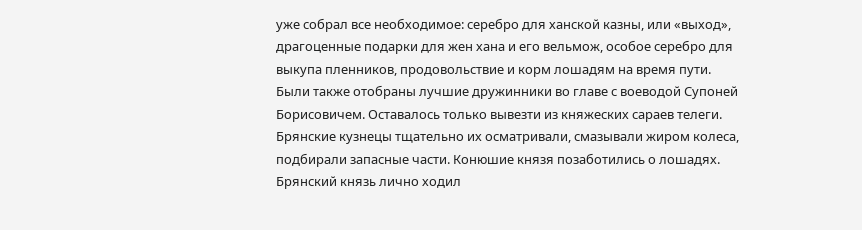уже собрал все необходимое: серебро для ханской казны, или «выход», драгоценные подарки для жен хана и его вельмож, особое серебро для выкупа пленников, продовольствие и корм лошадям на время пути. Были также отобраны лучшие дружинники во главе с воеводой Супоней Борисовичем. Оставалось только вывезти из княжеских сараев телеги. Брянские кузнецы тщательно их осматривали, смазывали жиром колеса, подбирали запасные части. Конюшие князя позаботились о лошадях. Брянский князь лично ходил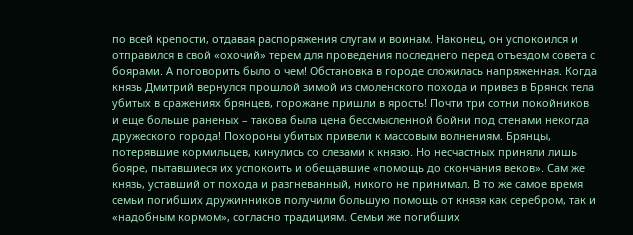по всей крепости, отдавая распоряжения слугам и воинам. Наконец, он успокоился и отправился в свой «охочий» терем для проведения последнего перед отъездом совета с боярами. А поговорить было о чем! Обстановка в городе сложилась напряженная. Когда князь Дмитрий вернулся прошлой зимой из смоленского похода и привез в Брянск тела убитых в сражениях брянцев, горожане пришли в ярость! Почти три сотни покойников и еще больше раненых – такова была цена бессмысленной бойни под стенами некогда дружеского города! Похороны убитых привели к массовым волнениям. Брянцы, потерявшие кормильцев, кинулись со слезами к князю. Но несчастных приняли лишь бояре, пытавшиеся их успокоить и обещавшие «помощь до скончания веков». Сам же князь, уставший от похода и разгневанный, никого не принимал. В то же самое время семьи погибших дружинников получили большую помощь от князя как серебром, так и «надобным кормом», согласно традициям. Семьи же погибших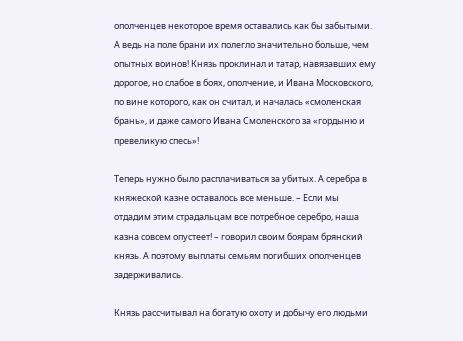ополченцев некоторое время оставались как бы забытыми. А ведь на поле брани их полегло значительно больше, чем опытных воинов! Князь проклинал и татар, навязавших ему дорогое, но слабое в боях, ополчение, и Ивана Московского, по вине которого, как он считал, и началась «смоленская брань», и даже самого Ивана Смоленского за «гордыню и превеликую спесь»!

Теперь нужно было расплачиваться за убитых. А серебра в княжеской казне оставалось все меньше. – Если мы отдадим этим страдальцам все потребное серебро, наша казна совсем опустеет! – говорил своим боярам брянский князь. А поэтому выплаты семьям погибших ополченцев задерживались.

Князь рассчитывал на богатую охоту и добычу его людьми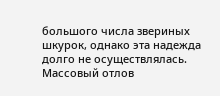большого числа звериных шкурок, однако эта надежда долго не осуществлялась. Массовый отлов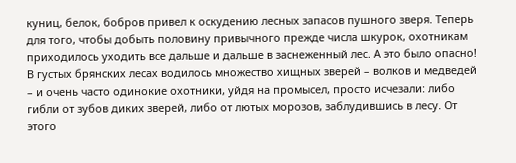куниц, белок, бобров привел к оскудению лесных запасов пушного зверя. Теперь для того, чтобы добыть половину привычного прежде числа шкурок, охотникам приходилось уходить все дальше и дальше в заснеженный лес. А это было опасно! В густых брянских лесах водилось множество хищных зверей – волков и медведей – и очень часто одинокие охотники, уйдя на промысел, просто исчезали: либо гибли от зубов диких зверей, либо от лютых морозов, заблудившись в лесу. От этого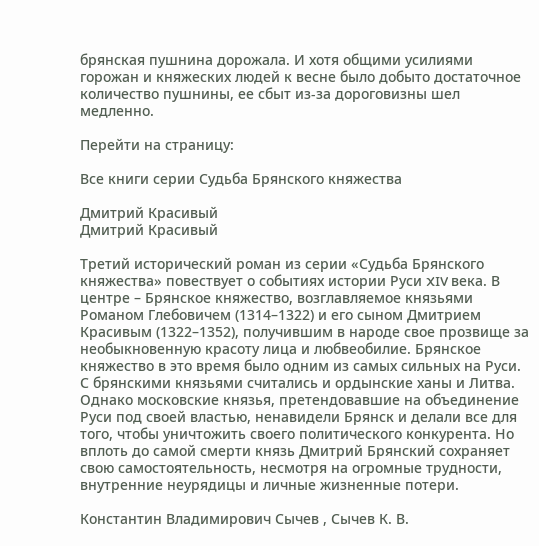брянская пушнина дорожала. И хотя общими усилиями горожан и княжеских людей к весне было добыто достаточное количество пушнины, ее сбыт из-за дороговизны шел медленно.

Перейти на страницу:

Все книги серии Судьба Брянского княжества

Дмитрий Красивый
Дмитрий Красивый

Третий исторический роман из серии «Судьба Брянского княжества» повествует о событиях истории Руси XIV века. В центре – Брянское княжество, возглавляемое князьями Романом Глебовичем (1314–1322) и его сыном Дмитрием Красивым (1322–1352), получившим в народе свое прозвище за необыкновенную красоту лица и любвеобилие. Брянское княжество в это время было одним из самых сильных на Руси. С брянскими князьями считались и ордынские ханы и Литва. Однако московские князья, претендовавшие на объединение Руси под своей властью, ненавидели Брянск и делали все для того, чтобы уничтожить своего политического конкурента. Но вплоть до самой смерти князь Дмитрий Брянский сохраняет свою самостоятельность, несмотря на огромные трудности, внутренние неурядицы и личные жизненные потери.

Константин Владимирович Сычев , Сычев К. В.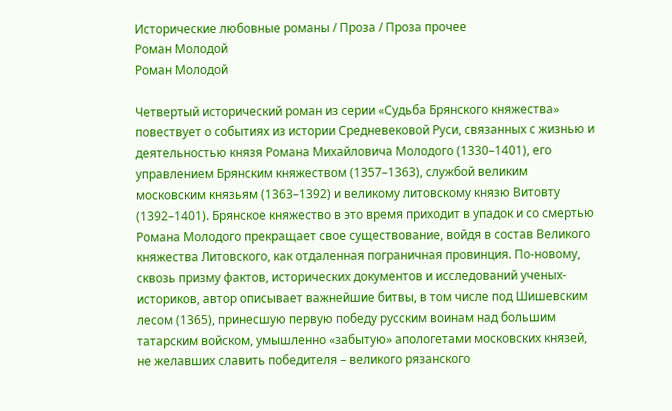Исторические любовные романы / Проза / Проза прочее
Роман Молодой
Роман Молодой

Четвертый исторический роман из серии «Судьба Брянского княжества» повествует о событиях из истории Средневековой Руси, связанных с жизнью и деятельностью князя Романа Михайловича Молодого (1330–1401), его управлением Брянским княжеством (1357–1363), службой великим московским князьям (1363–1392) и великому литовскому князю Витовту (1392–1401). Брянское княжество в это время приходит в упадок и со смертью Романа Молодого прекращает свое существование, войдя в состав Великого княжества Литовского, как отдаленная пограничная провинция. По-новому, сквозь призму фактов, исторических документов и исследований ученых-историков, автор описывает важнейшие битвы, в том числе под Шишевским лесом (1365), принесшую первую победу русским воинам над большим татарским войском, умышленно «забытую» апологетами московских князей, не желавших славить победителя – великого рязанского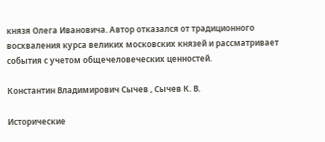князя Олега Ивановича. Автор отказался от традиционного восхваления курса великих московских князей и рассматривает события с учетом общечеловеческих ценностей.

Константин Владимирович Сычев , Сычев К. В.

Исторические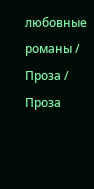любовные романы / Проза / Проза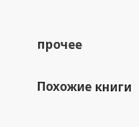прочее

Похожие книги